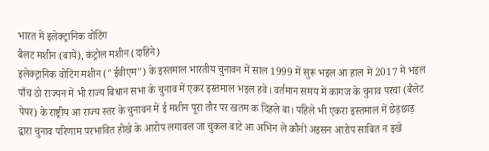भारत में इलेक्ट्रानिक वोटिंग
बैलट मशीन (बायें), कंट्रोल मशीन (दाहिने)
इलेक्ट्रानिक वोटिंग मशीन ("ईवीएम") के इस्तमाल भारतीय चुनावन में साल 1999 में सुरू भइल आ हाल में 2017 में भइल पाँच ठो राज्यन में भी राज्य बिधान सभा के चुनाव में एकर इस्तमाल भइल हवे। वर्तमान समय में कागज के चुनाव परचा (बैलेट पेपर) के राष्ट्रीय आ राज्य स्तर के चुनावन में ई मशीन पूरा तौर पर खतम क दिहले बा। पहिले भी एकरा इस्तमाल में छेड़छाड़ द्वारा चुनाव परिणाम परभावित होखे के आरोप लगावल जा चुकल बाटे आ अभिन ले कौनों अइसन आरोप साबित न इखे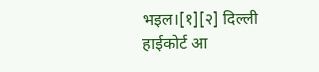भइल।[१][२] दिल्ली हाईकोर्ट आ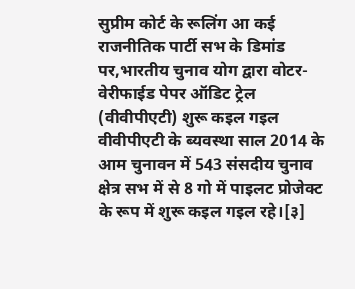सुप्रीम कोर्ट के रूलिंग आ कई राजनीतिक पार्टी सभ के डिमांड पर,भारतीय चुनाव योग द्वारा वोटर-वेरीफाईड पेपर ऑडिट ट्रेल (वीवीपीएटी) शुरू कइल गइल वीवीपीएटी के ब्यवस्था साल 2014 के आम चुनावन में 543 संसदीय चुनाव क्षेत्र सभ में से 8 गो में पाइलट प्रोजेक्ट के रूप में शुरू कइल गइल रहे।[३]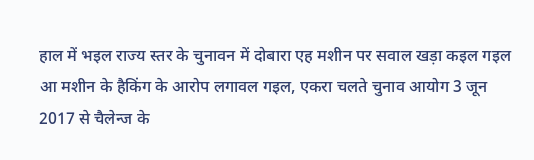हाल में भइल राज्य स्तर के चुनावन में दोबारा एह मशीन पर सवाल खड़ा कइल गइल आ मशीन के हैकिंग के आरोप लगावल गइल, एकरा चलते चुनाव आयोग 3 जून 2017 से चैलेन्ज के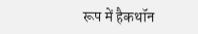रूप में हैकथॉन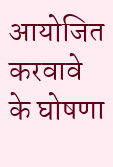आयोजित करवावे के घोषणा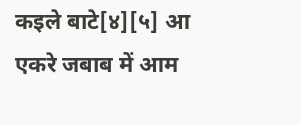कइले बाटे[४][५] आ एकरे जबाब में आम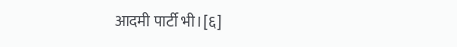आदमी पार्टी भी।[६]